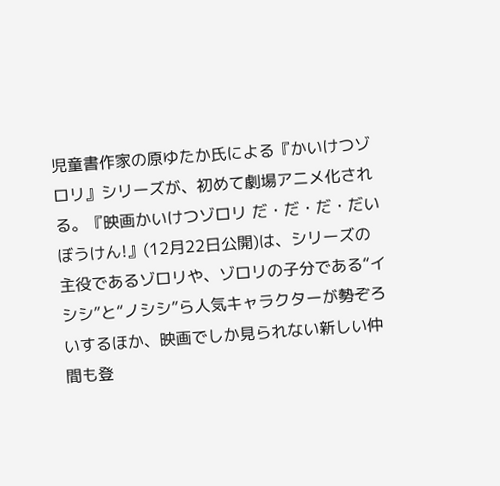児童書作家の原ゆたか氏による『かいけつゾロリ』シリーズが、初めて劇場アニメ化される。『映画かいけつゾロリ だ・だ・だ・だいぼうけん!』(12月22日公開)は、シリーズの主役であるゾロリや、ゾロリの子分である“イシシ”と“ノシシ”ら人気キャラクターが勢ぞろいするほか、映画でしか見られない新しい仲間も登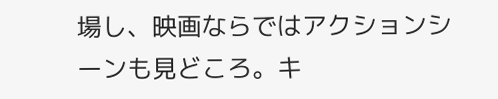場し、映画ならではアクションシーンも見どころ。キ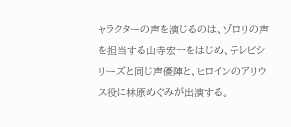ャラクターの声を演じるのは、ゾロリの声を担当する山寺宏一をはじめ、テレビシリーズと同じ声優陣と、ヒロインのアリウス役に林原めぐみが出演する。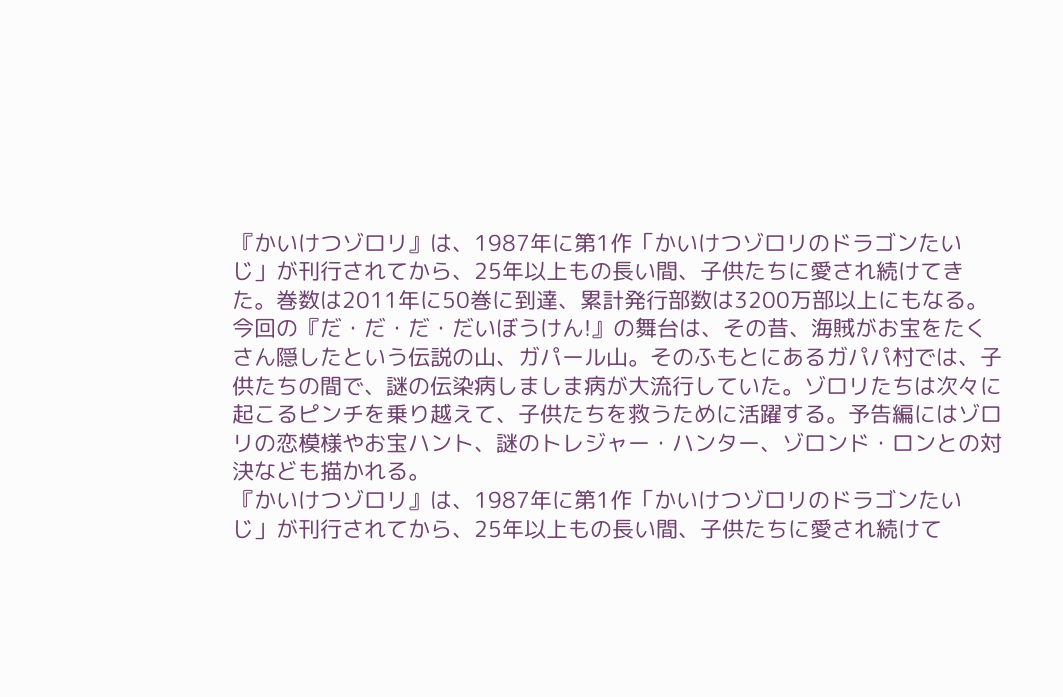『かいけつゾロリ』は、1987年に第1作「かいけつゾロリのドラゴンたいじ」が刊行されてから、25年以上もの長い間、子供たちに愛され続けてきた。巻数は2011年に50巻に到達、累計発行部数は3200万部以上にもなる。
今回の『だ・だ・だ・だいぼうけん!』の舞台は、その昔、海賊がお宝をたくさん隠したという伝説の山、ガパール山。そのふもとにあるガパパ村では、子供たちの間で、謎の伝染病しましま病が大流行していた。ゾロリたちは次々に起こるピンチを乗り越えて、子供たちを救うために活躍する。予告編にはゾロリの恋模様やお宝ハント、謎のトレジャー・ハンター、ゾロンド・ロンとの対決なども描かれる。
『かいけつゾロリ』は、1987年に第1作「かいけつゾロリのドラゴンたいじ」が刊行されてから、25年以上もの長い間、子供たちに愛され続けて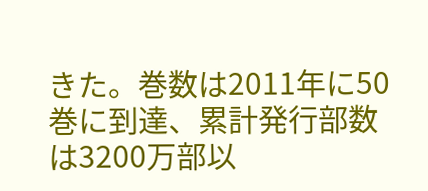きた。巻数は2011年に50巻に到達、累計発行部数は3200万部以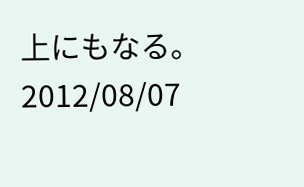上にもなる。
2012/08/07